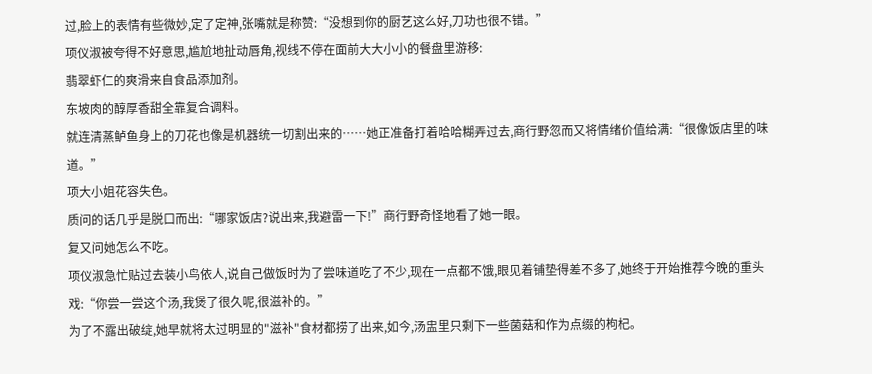过,脸上的表情有些微妙,定了定神,张嘴就是称赞:“没想到你的厨艺这么好,刀功也很不错。”
项仪淑被夸得不好意思,尴尬地扯动唇角,视线不停在面前大大小小的餐盘里游移:
翡翠虾仁的爽滑来自食品添加剂。
东坡肉的醇厚香甜全靠复合调料。
就连清蒸鲈鱼身上的刀花也像是机器统一切割出来的……她正准备打着哈哈糊弄过去,商行野忽而又将情绪价值给满:“很像饭店里的味道。”
项大小姐花容失色。
质问的话几乎是脱口而出:“哪家饭店?说出来,我避雷一下!”商行野奇怪地看了她一眼。
复又问她怎么不吃。
项仪淑急忙贴过去装小鸟依人,说自己做饭时为了尝味道吃了不少,现在一点都不饿,眼见着铺垫得差不多了,她终于开始推荐今晚的重头戏:“你尝一尝这个汤,我煲了很久呢,很滋补的。”
为了不露出破绽,她早就将太过明显的"滋补"食材都捞了出来,如今,汤盅里只剩下一些菌菇和作为点缀的枸杞。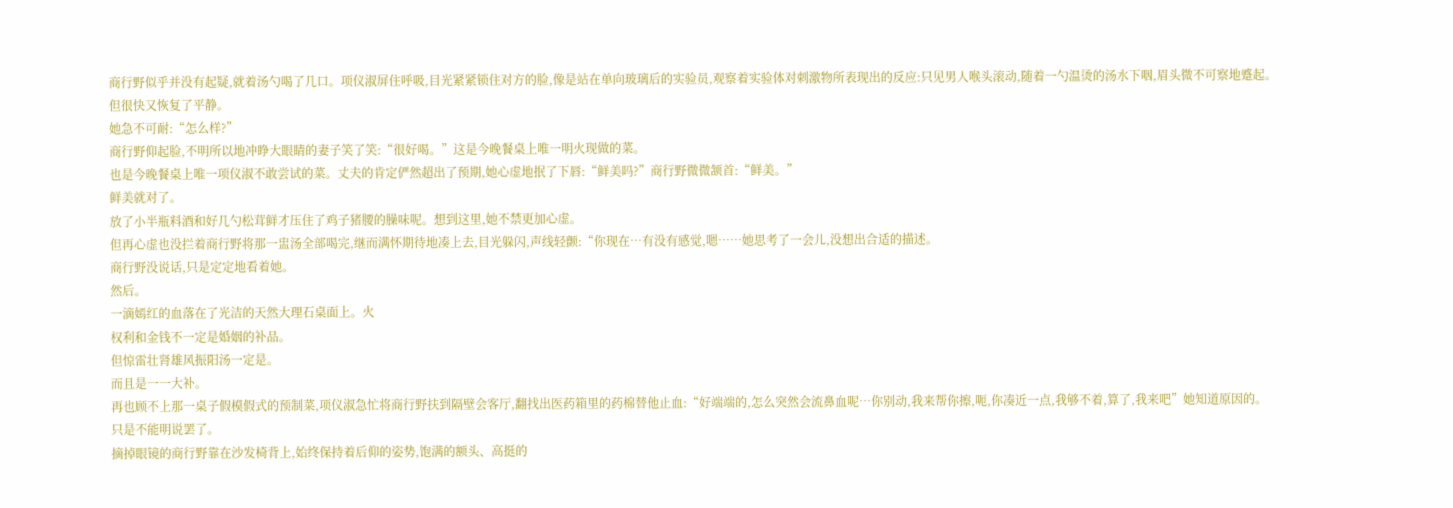商行野似乎并没有起疑,就着汤勺喝了几口。项仪淑屏住呼吸,目光紧紧锁住对方的脸,像是站在单向玻璃后的实验员,观察着实验体对刺激物所表现出的反应:只见男人喉头滚动,随着一勺温烫的汤水下咽,眉头微不可察地蹙起。
但很快又恢复了平静。
她急不可耐:“怎么样?”
商行野仰起脸,不明所以地冲睁大眼睛的妻子笑了笑:“很好喝。”这是今晚餐桌上唯一明火现做的菜。
也是今晚餐桌上唯一项仪淑不敢尝试的菜。丈夫的肯定俨然超出了预期,她心虚地抿了下唇:“鲜美吗?”商行野微微颔首:“鲜美。”
鲜美就对了。
放了小半瓶料酒和好几勺松茸鲜才压住了鸡子猪腰的臊味呢。想到这里,她不禁更加心虚。
但再心虚也没拦着商行野将那一盅汤全部喝完,继而满怀期待地凑上去,目光躲闪,声线轻颤:“你现在…有没有感觉,嗯……她思考了一会儿,没想出合适的描述。
商行野没说话,只是定定地看着她。
然后。
一滴嫣红的血落在了光洁的天然大理石桌面上。火
权利和金钱不一定是婚姻的补品。
但惊雷壮肾雄风振阳汤一定是。
而且是一一大补。
再也顾不上那一桌子假模假式的预制菜,项仪淑急忙将商行野扶到隔壁会客厅,翻找出医药箱里的药棉替他止血:“好端端的,怎么突然会流鼻血呢…你别动,我来帮你擦,呃,你凑近一点,我够不着,算了,我来吧”她知道原因的。
只是不能明说罢了。
摘掉眼镜的商行野靠在沙发椅背上,始终保持着后仰的姿势,饱满的额头、高挺的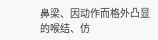鼻梁、因动作而格外凸显的喉结、仿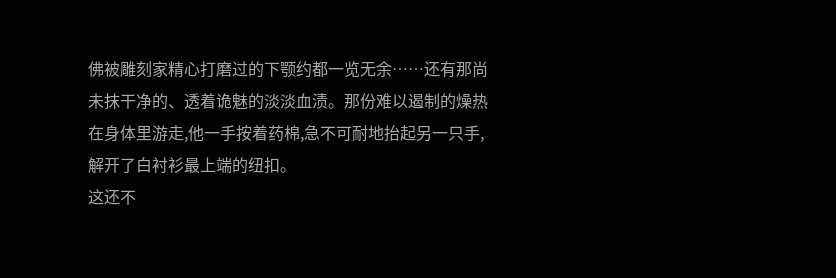佛被雕刻家精心打磨过的下颚约都一览无余……还有那尚未抹干净的、透着诡魅的淡淡血渍。那份难以遏制的燥热在身体里游走,他一手按着药棉,急不可耐地抬起另一只手,解开了白衬衫最上端的纽扣。
这还不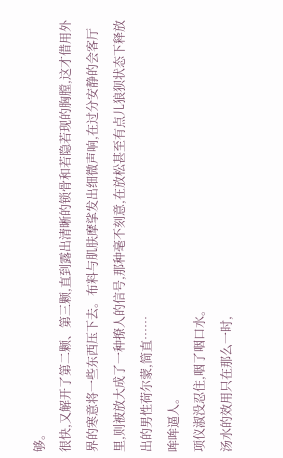够。
很快,又解开了第二颗、第三颗,直到露出清晰的锁骨和若隐若现的胸膛,这才借用外界的寒意将一些东西压下去。布料与肌肤摩挲发出细微声响,在过分安静的会客厅里,则被放大成了一种撩人的信号,那种毫不刻意,在放松甚至有点儿狼狈状态下释放出的男性荷尔蒙,简直……
哞哞逼人。
项仪淑没忍住,咽了咽口水。
汤水的效用只在那么一时,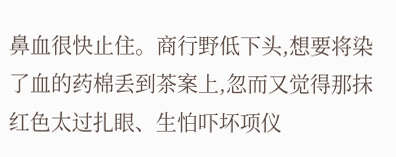鼻血很快止住。商行野低下头,想要将染了血的药棉丢到茶案上,忽而又觉得那抹红色太过扎眼、生怕吓坏项仪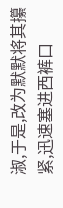淑,于是,改为默默将其攥紧,迅速塞进西裤口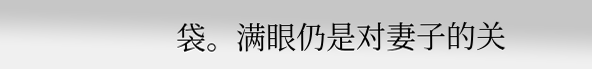袋。满眼仍是对妻子的关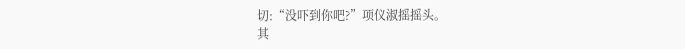切:“没吓到你吧?”项仪淑摇摇头。
其